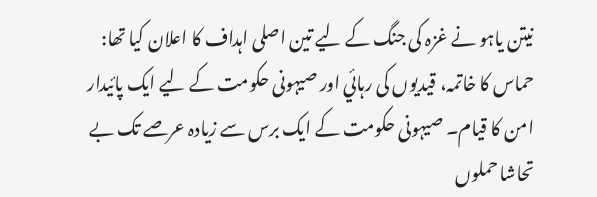نیتن یاہو نے غزہ کی جنگ کے لیے تین اصلی اہداف کا اعلان کیا تھا: حماس کا خاتمہ، قیدیوں کی رہائي اور صیہونی حکومت کے لیے ایک پائيدار امن کا قیام۔ صیہونی حکومت کے ایک برس سے زیادہ عرصے تک بے تحاشا حملوں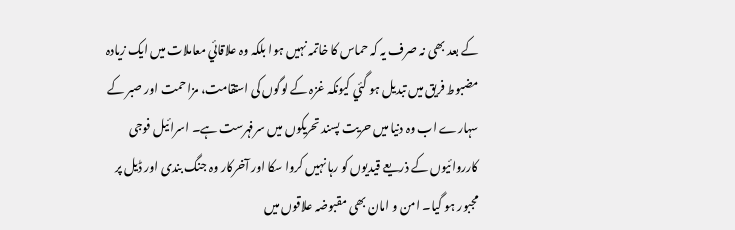کے بعد بھی نہ صرف یہ کہ حماس کا خاتمہ نہیں ہوا بلکہ وہ علاقائي معاملات میں ایک زیادہ مضبوط فریق میں تبدیل ہو گئي کیونکہ غزہ کے لوگوں کی استقامت، مزاحمت اور صبر کے سہارے اب وہ دنیا میں حریت پسند تحریکوں میں سرفہرست ہے۔ اسرائيل فوجی کارروائيوں کے ذریعے قیدیوں کو رہا نہیں کروا سکا اور آخرکار وہ جنگ بندی اور ڈیل پر مجبور ہو گيا۔ امن و امان بھی مقبوضہ علاقوں میں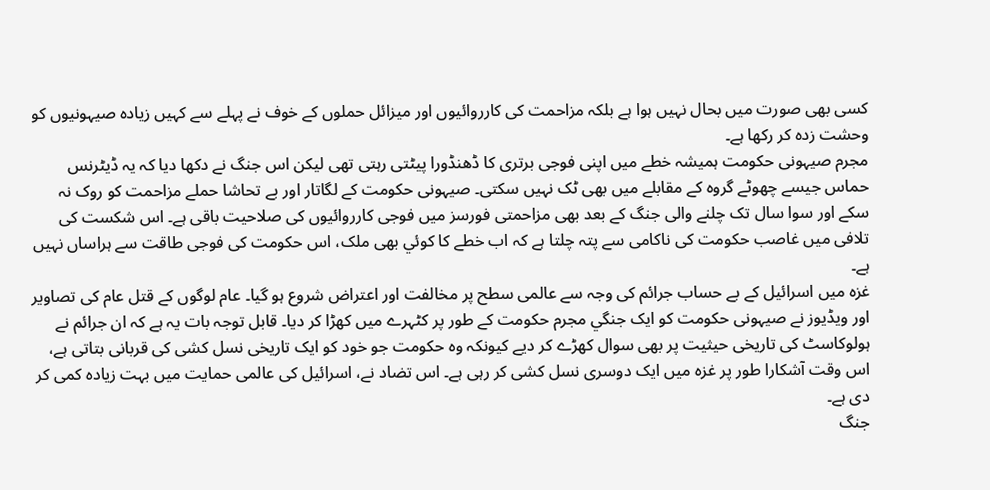کسی بھی صورت میں بحال نہیں ہوا ہے بلکہ مزاحمت کی کارروائيوں اور میزائل حملوں کے خوف نے پہلے سے کہیں زیادہ صیہونیوں کو وحشت زدہ کر رکھا ہے۔
مجرم صیہونی حکومت ہمیشہ خطے میں اپنی فوجی برتری کا ڈھنڈورا پیٹتی رہتی تھی لیکن اس جنگ نے دکھا دیا کہ یہ ڈیٹرنس حماس جیسے چھوٹے گروہ کے مقابلے میں بھی ٹک نہیں سکتی۔ صیہونی حکومت کے لگاتار اور بے تحاشا حملے مزاحمت کو روک نہ سکے اور سوا سال تک چلنے والی جنگ کے بعد بھی مزاحمتی فورسز میں فوجی کارروائيوں کی صلاحیت باقی ہے۔ اس شکست کی تلافی میں غاصب حکومت کی ناکامی سے پتہ چلتا ہے کہ اب خطے کا کوئي بھی ملک، اس حکومت کی فوجی طاقت سے ہراساں نہیں ہے۔
غزہ میں اسرائيل کے بے حساب جرائم کی وجہ سے عالمی سطح پر مخالفت اور اعتراض شروع ہو گيا۔ عام لوگوں کے قتل عام کی تصاویر اور ویڈیوز نے صیہونی حکومت کو ایک جنگي مجرم حکومت کے طور پر کٹہرے میں کھڑا کر دیا۔ قابل توجہ بات یہ ہے کہ ان جرائم نے ہولوکاسٹ کی تاریخی حیثیت پر بھی سوال کھڑے کر دیے کیونکہ وہ حکومت جو خود کو ایک تاریخی نسل کشی کی قربانی بتاتی ہے، اس وقت آشکارا طور پر غزہ میں ایک دوسری نسل کشی کر رہی ہے۔ اس تضاد نے، اسرائیل کی عالمی حمایت میں بہت زیادہ کمی کر دی ہے۔
جنگ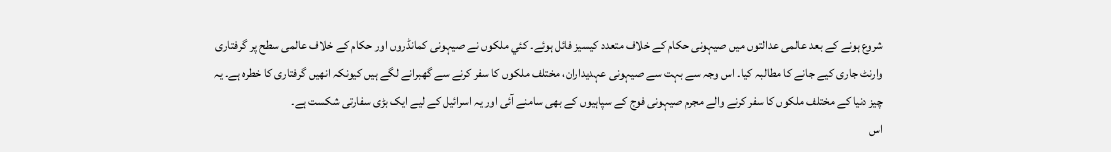شروع ہونے کے بعد عالمی عدالتوں میں صیہونی حکام کے خلاف متعدد کیسیز فائل ہوئے۔ کئي ملکوں نے صیہونی کمانڈروں اور حکام کے خلاف عالمی سطح پر گرفتاری وارنٹ جاری کیے جانے کا مطالبہ کیا۔ اس وجہ سے بہت سے صیہونی عہدیداران، مختلف ملکوں کا سفر کرنے سے گھبرانے لگے ہیں کیونکہ انھیں گرفتاری کا خطرہ ہے۔ یہ چیز دنیا کے مختلف ملکوں کا سفر کرنے والے مجرم صیہونی فوج کے سپاہیوں کے بھی سامنے آئی اور یہ اسرائيل کے لیے ایک بڑی سفارتی شکست ہے۔
اس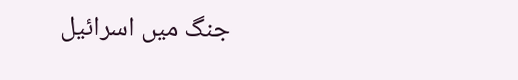جنگ میں اسرائيل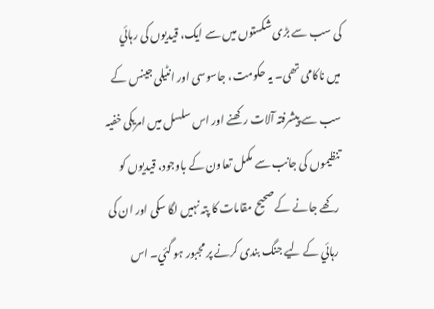کی سب سے بڑی شکستوں میں سے ایک، قیدیوں کی رہائي میں ناکامی تھی۔ یہ حکومت، جاسوسی اور انٹیلی جینس کے سب سے پیشرفتہ آلات رکھنے اور اس سلسل میں امریکی خفیہ تنظیموں کی جانب سے مکمل تعاون کے باوجود، قیدیوں کو رکھے جانے کے صحیح مقامات کا پتہ نہیں لگا سکی اور ان کی رہائي کے لیے جنگ بندی کرنے پر مجبور ہو گئي۔ اس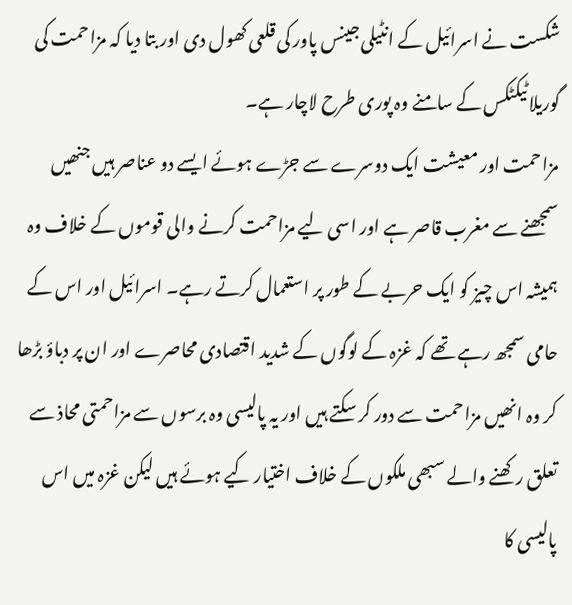شکست نے اسرائيل کے انٹیلی جینس پاور کی قلعی کھول دی اور بتا دیا کہ مزاحمت کی گوریلا ٹیکٹکس کے سامنے وہ پوری طرح لاچار ہے۔
مزاحمت اور معیشت ایک دوسرے سے جڑے ہوئے ایسے دو عناصر ہیں جنھیں سمجھنے سے مغرب قاصر ہے اور اسی لیے مزاحمت کرنے والی قوموں کے خلاف وہ ہمیشہ اس چیز کو ایک حربے کے طور پر استعمال کرتے رہے۔ اسرائيل اور اس کے حامی سمجھ رہے تھے کہ غزہ کے لوگوں کے شدید اقتصادی محاصرے اور ان پر دباؤ بڑھا کر وہ انھیں مزاحمت سے دور کر سکتے ہیں اور یہ پالیسی وہ برسوں سے مزاحمتی محاذ سے تعلق رکھنے والے سبھی ملکوں کے خلاف اختیار کیے ہوئے ہیں لیکن غزہ میں اس پالیسی کا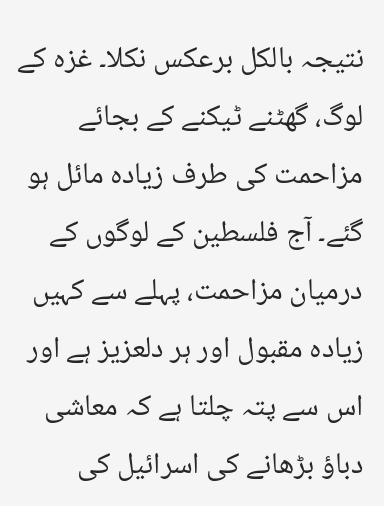نتیجہ بالکل برعکس نکلا۔ غزہ کے لوگ، گھٹنے ٹیکنے کے بجائے مزاحمت کی طرف زیادہ مائل ہو گئے۔ آج فلسطین کے لوگوں کے درمیان مزاحمت، پہلے سے کہیں زیادہ مقبول اور ہر دلعزیز ہے اور اس سے پتہ چلتا ہے کہ معاشی دباؤ بڑھانے کی اسرائيل کی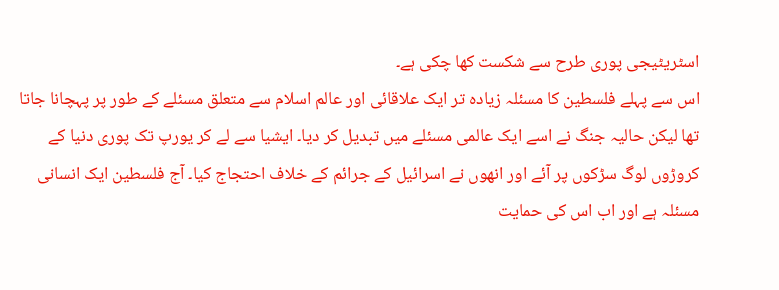اسٹریٹیجی پوری طرح سے شکست کھا چکی ہے۔
اس سے پہلے فلسطین کا مسئلہ زیادہ تر ایک علاقائی اور عالم اسلام سے متعلق مسئلے کے طور پر پہچانا جاتا تھا لیکن حالیہ جنگ نے اسے ایک عالمی مسئلے میں تبدیل کر دیا۔ ایشیا سے لے کر یورپ تک پوری دنیا کے کروڑوں لوگ سڑکوں پر آئے اور انھوں نے اسرائيل کے جرائم کے خلاف احتجاج کیا۔ آج فلسطین ایک انسانی مسئلہ ہے اور اب اس کی حمایت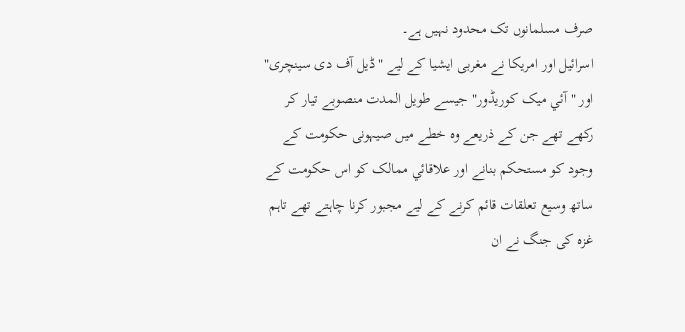صرف مسلمانوں تک محدود نہیں ہے۔
اسرائیل اور امریکا نے مغربی ایشیا کے لیے "ڈیل آف دی سینچری" اور "آئي میک کوریڈور" جیسے طویل المدت منصوبے تیار کر رکھے تھے جن کے ذریعے وہ خطے میں صیہونی حکومت کے وجود کو مستحکم بنانے اور علاقائي ممالک کو اس حکومت کے ساتھ وسیع تعلقات قائم کرنے کے لیے مجبور کرنا چاہتے تھے تاہم غزہ کی جنگ نے ان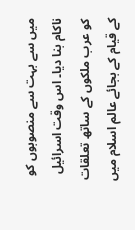میں سے بہت سے منصوبوں کو ناکام بنا دیا۔ اس وقت اسرائيل کو عرب ملکوں کے ساتھ تعلقات کے قیام کے بجائے عالم اسلام میں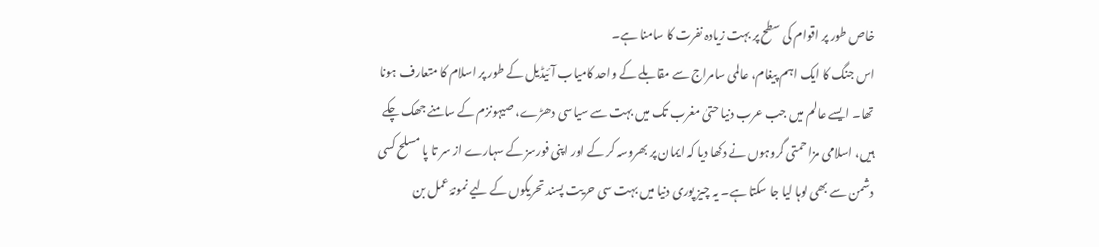خاص طور پر اقوام کی سطح پر بہت زیادہ نفرت کا سامنا ہے۔
اس جنگ کا ایک اہم پیغام، عالمی سامراج سے مقابلے کے واحد کامیاب آئيڈیل کے طور پر اسلام کا متعارف ہونا تھا۔ ایسے عالم میں جب عرب دنیا حتیٰ مغرب تک میں بہت سے سیاسی دھڑے، صیہونزم کے سامنے جھک چکے ہیں، اسلامی مزاحمتی گروہوں نے دکھا دیا کہ ایمان پر بھروسہ کر کے اور اپنی فورسز کے سہارے از سر تا پا مسلح کسی دشمن سے بھی لوہا لیا جا سکتا ہے۔ یہ چیز پوری دنیا میں بہت سی حریت پسند تحریکوں کے لیے نمونۂ عمل بن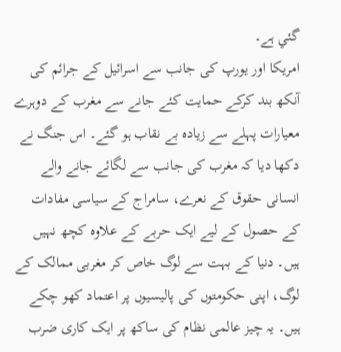گئي ہے۔
امریکا اور یورپ کی جانب سے اسرائيل کے جرائم کی آنکھ بند کرکے حمایت کئے جانے سے مغرب کے دوہرے معیارات پہلے سے زیادہ بے نقاب ہو گئے۔ اس جنگ نے دکھا دیا کہ مغرب کی جانب سے لگائے جانے والے انسانی حقوق کے نعرے، سامراج کے سیاسی مفادات کے حصول کے لیے ایک حربے کے علاوہ کچھ نہیں ہیں۔ دنیا کے بہت سے لوگ خاص کر مغربی ممالک کے لوگ، اپنی حکومتوں کی پالیسیوں پر اعتماد کھو چکے ہیں۔ یہ چیز عالمی نظام کی ساکھ پر ایک کاری ضرب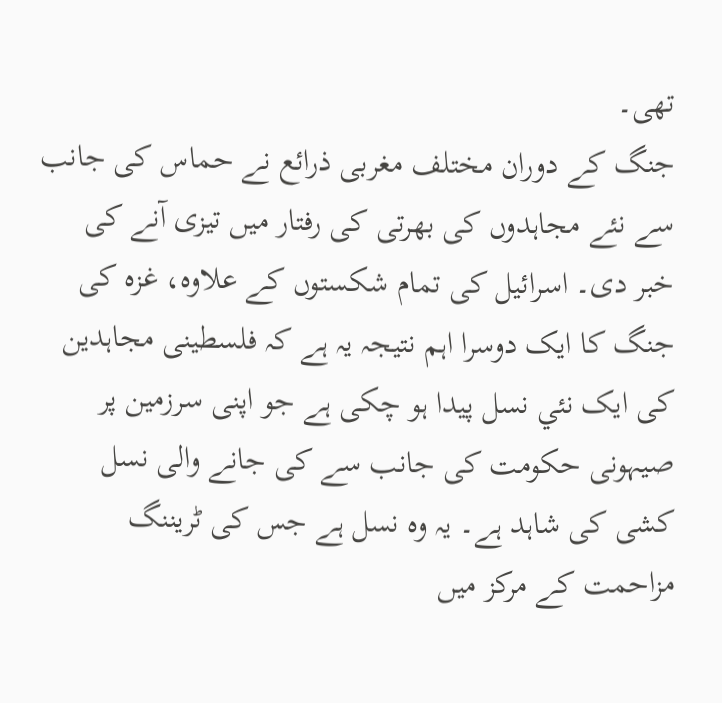تھی۔
جنگ کے دوران مختلف مغربی ذرائع نے حماس کی جانب سے نئے مجاہدوں کی بھرتی کی رفتار میں تیزی آنے کی خبر دی۔ اسرائيل کی تمام شکستوں کے علاوہ، غزہ کی جنگ کا ایک دوسرا اہم نتیجہ یہ ہے کہ فلسطینی مجاہدین کی ایک نئي نسل پیدا ہو چکی ہے جو اپنی سرزمین پر صیہونی حکومت کی جانب سے کی جانے والی نسل کشی کی شاہد ہے۔ یہ وہ نسل ہے جس کی ٹریننگ مزاحمت کے مرکز میں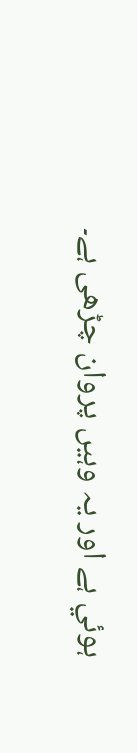ہوئي ہے اور یہ وہیں پروان چڑھی ہے۔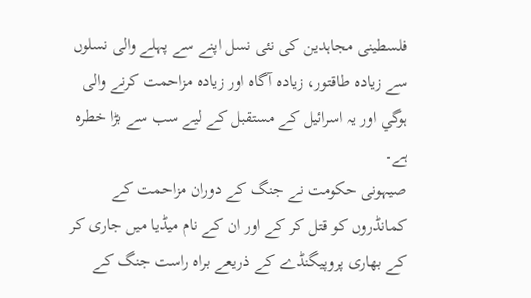فلسطینی مجاہدین کی نئی نسل اپنے سے پہلے والی نسلوں سے زیادہ طاقتور، زیادہ آگاہ اور زیادہ مزاحمت کرنے والی ہوگي اور یہ اسرائيل کے مستقبل کے لیے سب سے بڑا خطرہ ہے۔
صیہونی حکومت نے جنگ کے دوران مزاحمت کے کمانڈروں کو قتل کر کے اور ان کے نام میڈیا میں جاری کر کے بھاری پروپیگنڈے کے ذریعے براہ راست جنگ کے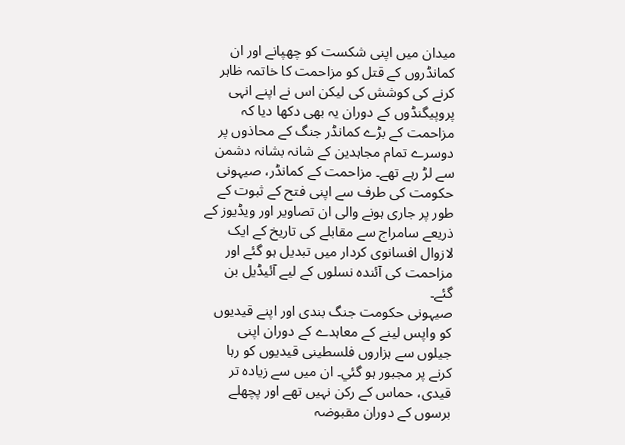میدان میں اپنی شکست کو چھپانے اور ان کمانڈروں کے قتل کو مزاحمت کا خاتمہ ظاہر کرنے کی کوشش کی لیکن اس نے اپنے انہی پروپیگنڈوں کے دوران یہ بھی دکھا دیا کہ مزاحمت کے بڑے کمانڈر جنگ کے محاذوں پر دوسرے تمام مجاہدین کے شانہ بشانہ دشمن سے لڑ رہے تھے۔ مزاحمت کے کمانڈر، صیہونی حکومت کی طرف سے اپنی فتح کے ثبوت کے طور پر جاری ہونے والی ان تصاویر اور ویڈیوز کے ذریعے سامراج سے مقابلے کی تاریخ کے ایک لازوال افسانوی کردار میں تبدیل ہو گئے اور مزاحمت کی آئندہ نسلوں کے لیے آئيڈیل بن گئے۔
صیہونی حکومت جنگ بندی اور اپنے قیدیوں کو واپس لینے کے معاہدے کے دوران اپنی جیلوں سے ہزاروں فلسطینی قیدیوں کو رہا کرنے پر مجبور ہو گئي۔ ان میں سے زیادہ تر قیدی، حماس کے رکن نہیں تھے اور پچھلے برسوں کے دوران مقبوضہ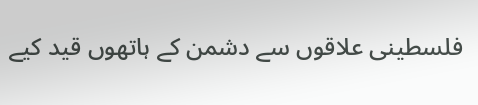فلسطینی علاقوں سے دشمن کے ہاتھوں قید کیے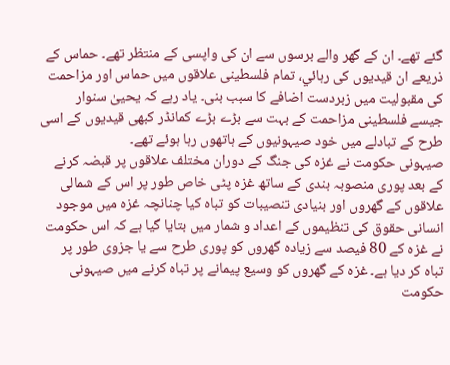گئے تھے۔ ان کے گھر والے برسوں سے ان کی واپسی کے منتظر تھے۔ حماس کے ذریعے ان قیدیوں کی رہائي، تمام فلسطینی علاقوں میں حماس اور مزاحمت کی مقبولیت میں زبردست اضافے کا سبب بنی۔ یاد رہے کہ یحییٰ سنوار جیسے فلسطینی مزاحمت کے بہت سے بڑے بڑے کمانڈر کبھی قیدیوں کے اسی طرح کے تبادلے میں خود صیہونیوں کے ہاتھوں رہا ہوئے تھے۔
صیہونی حکومت نے غزہ کی جنگ کے دوران مختلف علاقوں پر قبضہ کرنے کے بعد پوری منصوبہ بندی کے ساتھ غزہ پٹی خاص طور پر اس کے شمالی علاقوں کے گھروں اور بنیادی تنصیبات کو تباہ کیا چنانچہ غزہ میں موجود انسانی حقوق کی تنظیموں کے اعداد و شمار میں بتایا گیا ہے کہ اس حکومت نے غزہ کے 80 فیصد سے زیادہ گھروں کو پوری طرح سے یا جزوی طور پر تباہ کر دیا ہے۔ غزہ کے گھروں کو وسیع پیمانے پر تباہ کرنے میں صیہونی حکومت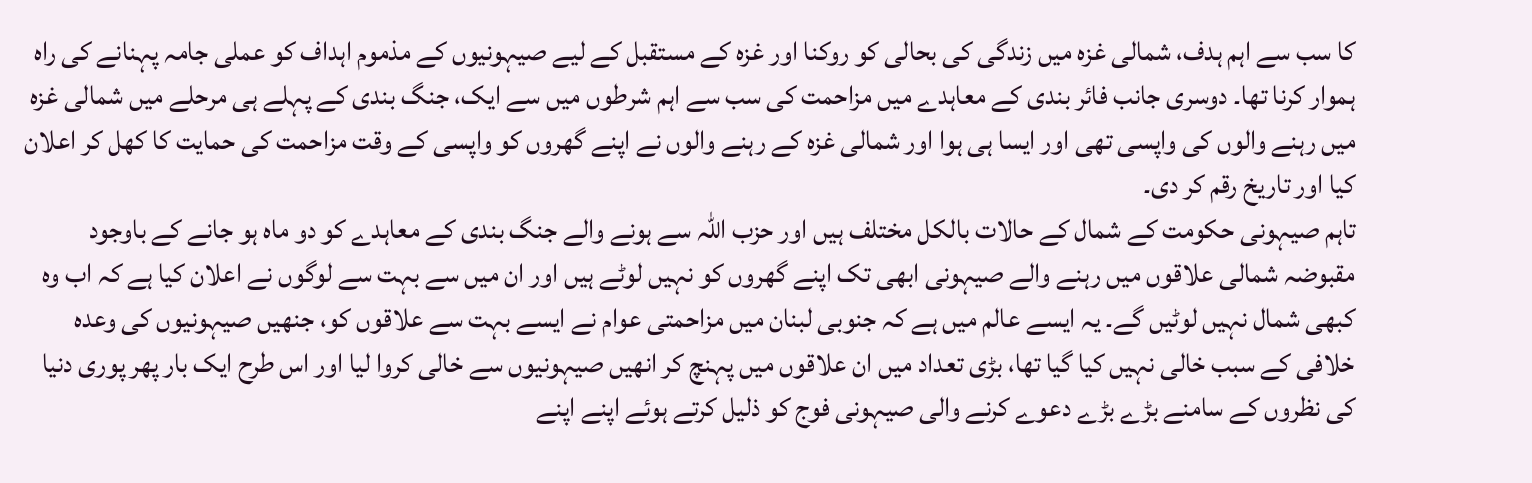کا سب سے اہم ہدف، شمالی غزہ میں زندگی کی بحالی کو روکنا اور غزہ کے مستقبل کے لیے صیہونیوں کے مذموم اہداف کو عملی جامہ پہنانے کی راہ ہموار کرنا تھا۔ دوسری جانب فائر بندی کے معاہدے میں مزاحمت کی سب سے اہم شرطوں میں سے ایک، جنگ بندی کے پہلے ہی مرحلے میں شمالی غزہ میں رہنے والوں کی واپسی تھی اور ایسا ہی ہوا اور شمالی غزہ کے رہنے والوں نے اپنے گھروں کو واپسی کے وقت مزاحمت کی حمایت کا کھل کر اعلان کیا اور تاریخ رقم کر دی۔
تاہم صیہونی حکومت کے شمال کے حالات بالکل مختلف ہیں اور حزب اللہ سے ہونے والے جنگ بندی کے معاہدے کو دو ماہ ہو جانے کے باوجود مقبوضہ شمالی علاقوں میں رہنے والے صیہونی ابھی تک اپنے گھروں کو نہیں لوٹے ہیں اور ان میں سے بہت سے لوگوں نے اعلان کیا ہے کہ اب وہ کبھی شمال نہیں لوٹیں گے۔ یہ ایسے عالم میں ہے کہ جنوبی لبنان میں مزاحمتی عوام نے ایسے بہت سے علاقوں کو، جنھیں صیہونیوں کی وعدہ خلافی کے سبب خالی نہیں کیا گيا تھا، بڑی تعداد میں ان علاقوں میں پہنچ کر انھیں صیہونیوں سے خالی کروا لیا اور اس طرح ایک بار پھر پوری دنیا کی نظروں کے سامنے بڑے بڑے دعوے کرنے والی صیہونی فوج کو ذلیل کرتے ہوئے اپنے اپنے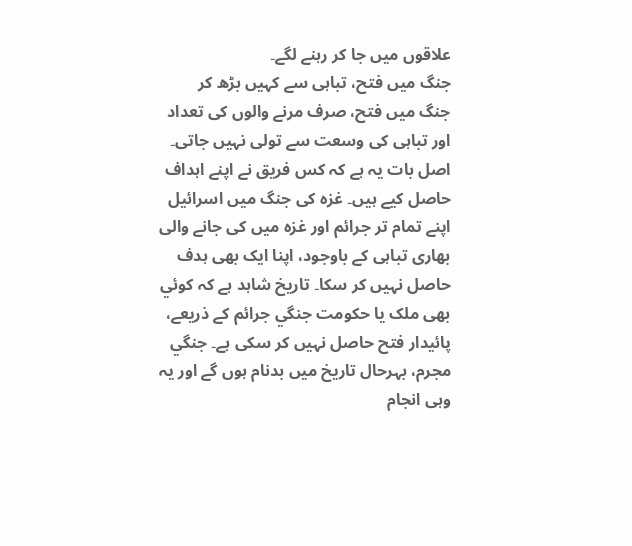علاقوں میں جا کر رہنے لگے۔
جنگ میں فتح، تباہی سے کہیں بڑھ کر
جنگ میں فتح، صرف مرنے والوں کی تعداد اور تباہی کی وسعت سے تولی نہیں جاتی۔ اصل بات یہ ہے کہ کس فریق نے اپنے اہداف حاصل کیے ہیں۔ غزہ کی جنگ میں اسرائيل اپنے تمام تر جرائم اور غزہ میں کی جانے والی بھاری تباہی کے باوجود، اپنا ایک بھی ہدف حاصل نہیں کر سکا۔ تاریخ شاہد ہے کہ کوئي بھی ملک یا حکومت جنگي جرائم کے ذریعے، پائیدار فتح حاصل نہیں کر سکی ہے۔ جنگي مجرم، بہرحال تاریخ میں بدنام ہوں گے اور یہ وہی انجام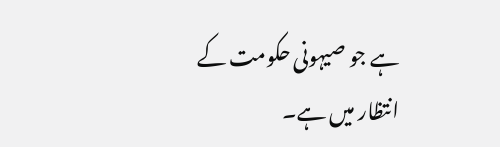ہے جو صیہونی حکومت کے انتظار میں ہے۔